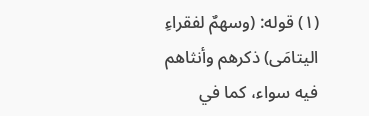(١) قوله: (وسهمٌ لفقراءِ اليتامَى) ذكرهم وأنثاهم فيه سواء، كما في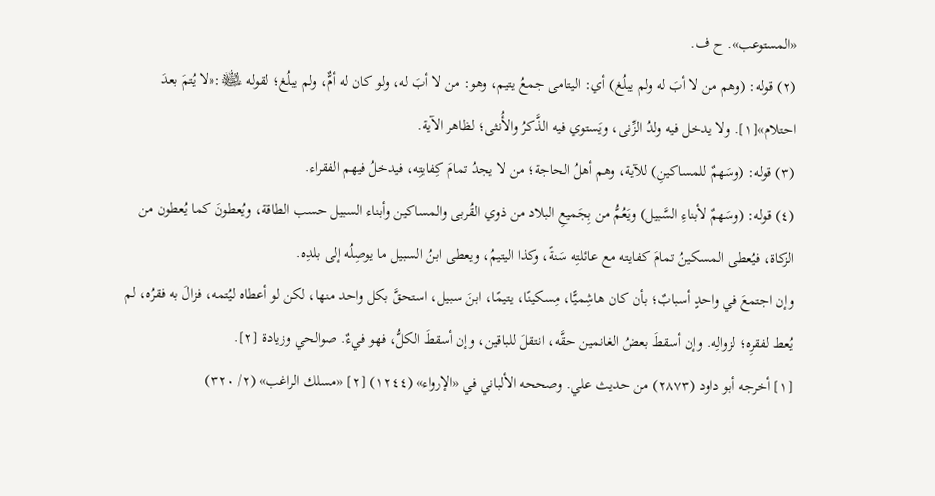«المستوعب». ح ف.
(٢) قوله: (وهم من لا أبَ له ولم يبلُغ) أي: اليتامى جمعُ يتيم، وهو: من لا أبَ له، ولو كان له أمٌّ، ولم يبلُغ؛ لقوله ﵊:«لا يُتمَ بعدَ احتلام»[١]. ولا يدخل فيه ولدُ الزِّنى، ويَستوي فيه الذَّكرُ والأُنثى؛ لظاهر الآية.
(٣) قوله: (وسَهمٌ للمساكينِ) للآية، وهم أهلُ الحاجة؛ من لا يجدُ تمامَ كِفايتِه، فيدخلُ فيهم الفقراء.
(٤) قوله: (وسَهمٌ لأبناءِ السَّبيل) ويَعُمُّ من بِجَميعِ البلاد من ذوي القُربى والمساكين وأبناء السبيل حسب الطاقة، ويُعطونَ كما يُعطون من الزكاة، فيُعطى المسكينُ تمامَ كفايته مع عائلتِه سَنةً، وكذا اليتيمُ، ويعطى ابنُ السبيل ما يوصِلُه إلى بلدِه.
وإن اجتمعَ في واحدٍ أسبابٌ؛ بأن كان هاشِميًّا، مِسكينًا، يتيمًا، ابنَ سبيل، استحقَّ بكل واحد منها، لكن لو أعطاه ليُتمه، فزالَ به فقرُه، لم يُعط لفقرِه؛ لزوالِه. وإن أسقطَ بعضُ الغانمين حقَّه، انتقلَ للباقين، وإن أسقطَ الكلُّ، فهو فيءٌ. صوالحي وزيادة [٢].
[١] أخرجه أبو داود (٢٨٧٣) من حديث علي. وصححه الألباني في «الإرواء» (١٢٤٤) [٢] «مسلك الراغب» (٢/ ٣٢٠)